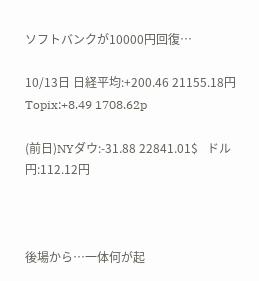ソフトバンクが10000円回復…

10/13日 日経平均:+200.46 21155.18円 Topix:+8.49 1708.62p

(前日)NYダウ:-31.88 22841.01$   ドル円:112.12円



後場から…一体何が起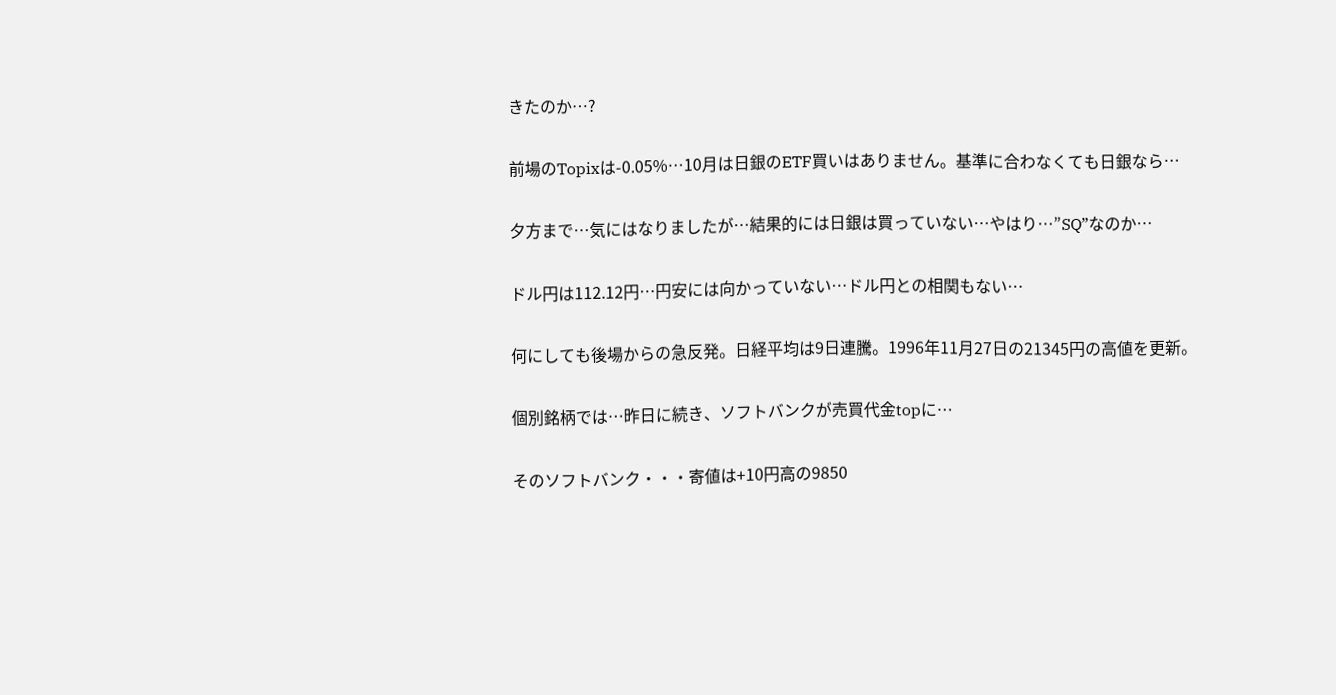きたのか…?

前場のTopixは-0.05%…10月は日銀のETF買いはありません。基準に合わなくても日銀なら…

夕方まで…気にはなりましたが…結果的には日銀は買っていない…やはり…”SQ”なのか…

ドル円は112.12円…円安には向かっていない…ドル円との相関もない…

何にしても後場からの急反発。日経平均は9日連騰。1996年11月27日の21345円の高値を更新。

個別銘柄では…昨日に続き、ソフトバンクが売買代金topに…

そのソフトバンク・・・寄値は+10円高の9850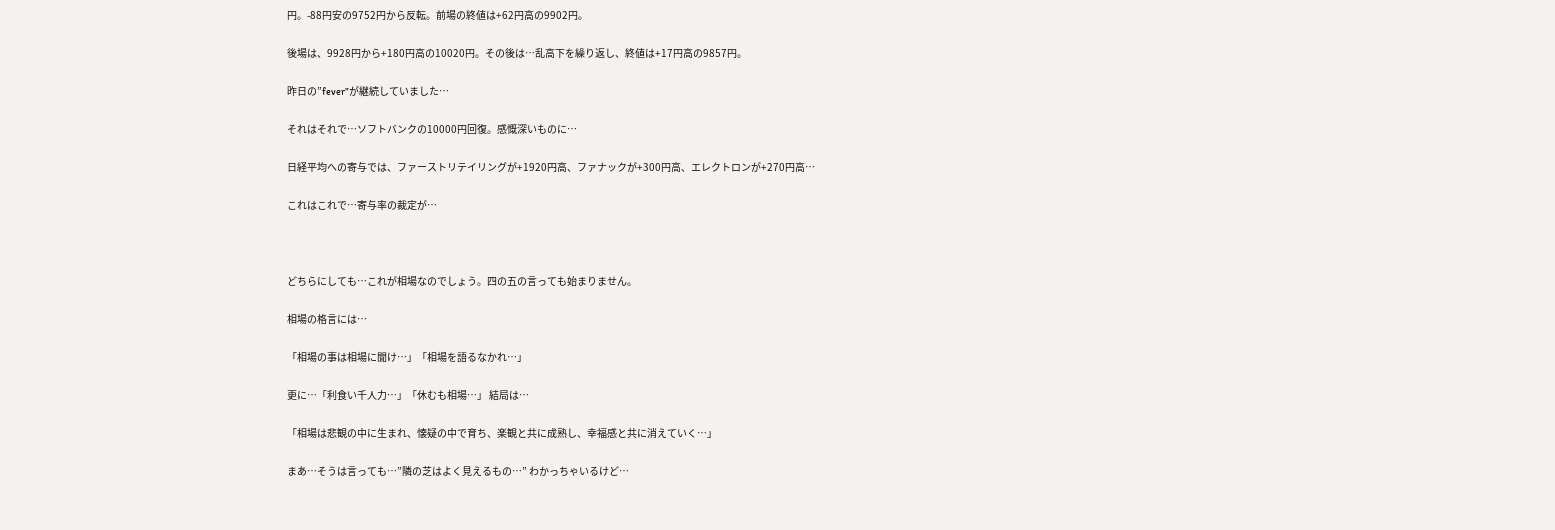円。-88円安の9752円から反転。前場の終値は+62円高の9902円。

後場は、9928円から+180円高の10020円。その後は…乱高下を繰り返し、終値は+17円高の9857円。

昨日の”fever”が継続していました…

それはそれで…ソフトバンクの10000円回復。感慨深いものに…

日経平均への寄与では、ファーストリテイリングが+1920円高、ファナックが+300円高、エレクトロンが+270円高…

これはこれで…寄与率の裁定が…



どちらにしても…これが相場なのでしょう。四の五の言っても始まりません。

相場の格言には…

「相場の事は相場に聞け…」「相場を語るなかれ…」

更に…「利食い千人力…」「休むも相場…」 結局は…

「相場は悲観の中に生まれ、懐疑の中で育ち、楽観と共に成熟し、幸福感と共に消えていく…」

まあ…そうは言っても…”隣の芝はよく見えるもの…” わかっちゃいるけど…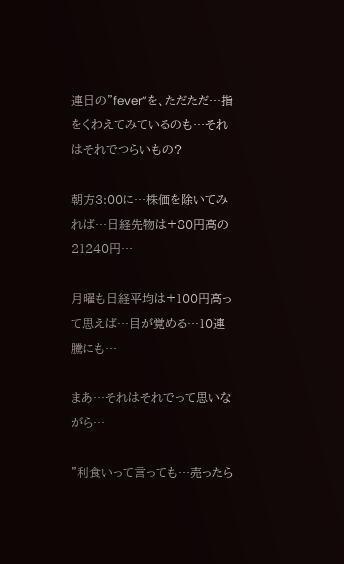連日の”fever”を、ただただ…指をくわえてみているのも…それはそれでつらいもの?

朝方3:00に…株価を除いてみれば…日経先物は+80円高の21240円…

月曜も日経平均は+100円高って思えば…目が覚める…10連騰にも…

まあ…それはそれでって思いながら…

”利食いって言っても…売ったら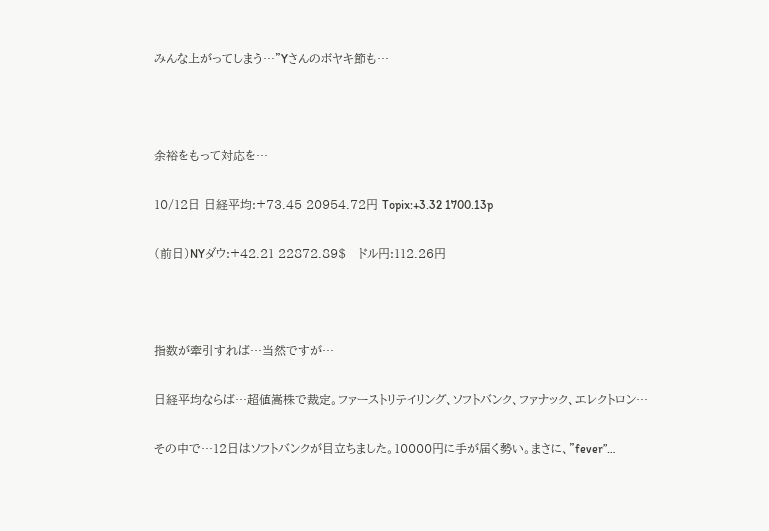みんな上がってしまう…”Yさんのボヤキ節も…



余裕をもって対応を…

10/12日 日経平均:+73.45 20954.72円 Topix:+3.32 1700.13p

(前日)NYダウ:+42.21 22872.89$   ドル円:112.26円



指数が牽引すれば…当然ですが…

日経平均ならば…超値嵩株で裁定。ファーストリテイリング、ソフトバンク、ファナック、エレクトロン…

その中で…12日はソフトバンクが目立ちました。10000円に手が届く勢い。まさに、”fever”…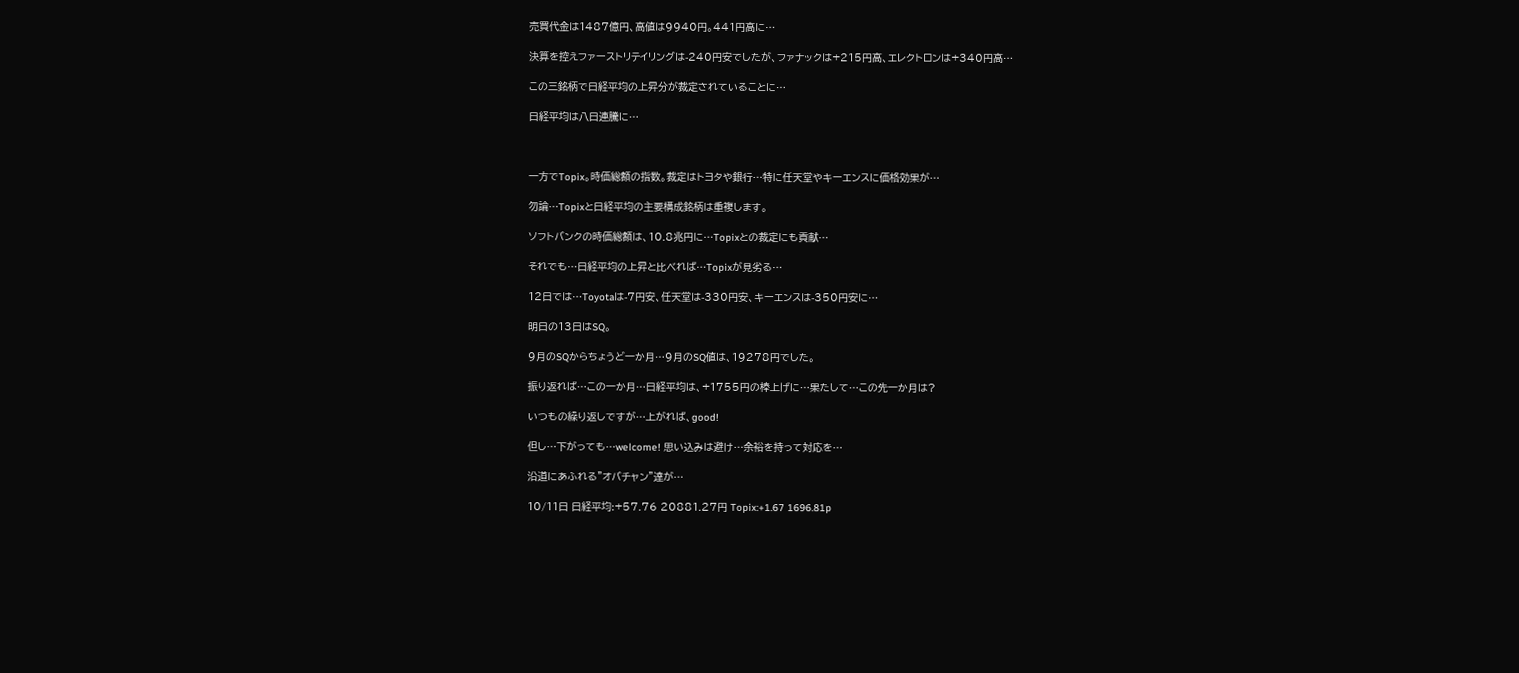売買代金は1487億円、高値は9940円。441円高に…

決算を控えファーストリテイリングは-240円安でしたが、ファナックは+215円高、エレクトロンは+340円高…

この三銘柄で日経平均の上昇分が裁定されていることに…

日経平均は八日連騰に…



一方でTopix。時価総額の指数。裁定はトヨタや銀行…特に任天堂やキーエンスに価格効果が…

勿論…Topixと日経平均の主要構成銘柄は重複します。

ソフトバンクの時価総額は、10.8兆円に…Topixとの裁定にも貢献…

それでも…日経平均の上昇と比べれば…Topixが見劣る…

12日では…Toyotaは-7円安、任天堂は-330円安、キーエンスは-350円安に…

明日の13日はSQ。

9月のSQからちょうど一か月…9月のSQ値は、19278円でした。

振り返れば…この一か月…日経平均は、+1755円の棒上げに…果たして…この先一か月は?

いつもの繰り返しですが…上がれば、good!

但し…下がっても…welcome! 思い込みは避け…余裕を持って対応を…

沿道にあふれる”オバチャン”達が…

10/11日 日経平均:+57.76 20881.27円 Topix:+1.67 1696.81p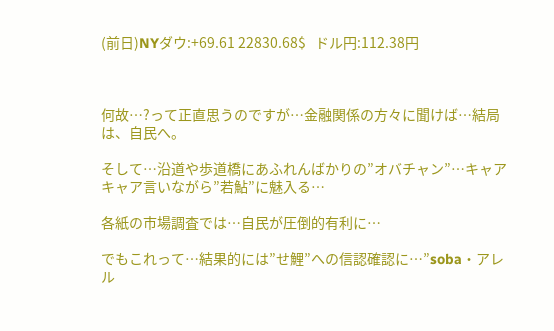(前日)NYダウ:+69.61 22830.68$   ドル円:112.38円



何故…?って正直思うのですが…金融関係の方々に聞けば…結局は、自民へ。

そして…沿道や歩道橋にあふれんばかりの”オバチャン”…キャアキャア言いながら”若鮎”に魅入る…

各紙の市場調査では…自民が圧倒的有利に…

でもこれって…結果的には”せ鯉”への信認確認に…”soba・アレル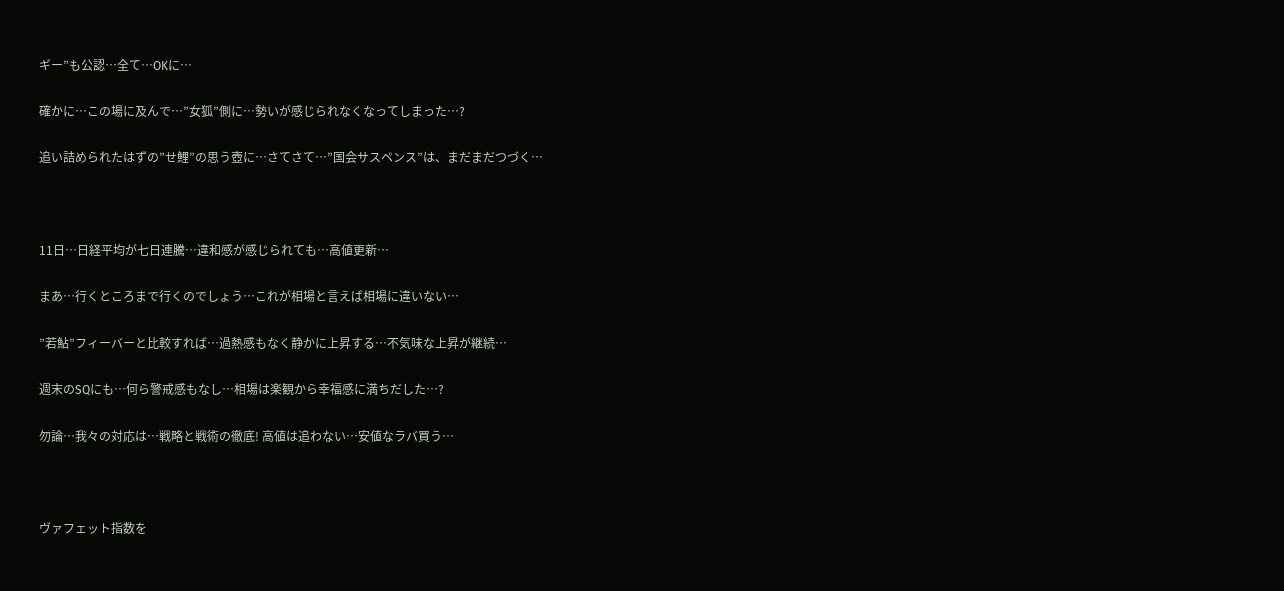ギー”も公認…全て…OKに…

確かに…この場に及んで…”女狐”側に…勢いが感じられなくなってしまった…?

追い詰められたはずの”せ鯉”の思う壺に…さてさて…”国会サスペンス”は、まだまだつづく…



11日…日経平均が七日連騰…違和感が感じられても…高値更新…

まあ…行くところまで行くのでしょう…これが相場と言えば相場に違いない…

”若鮎”フィーバーと比較すれば…過熱感もなく静かに上昇する…不気味な上昇が継続…

週末のSQにも…何ら警戒感もなし…相場は楽観から幸福感に満ちだした…?

勿論…我々の対応は…戦略と戦術の徹底! 高値は追わない…安値なラバ買う…



ヴァフェット指数を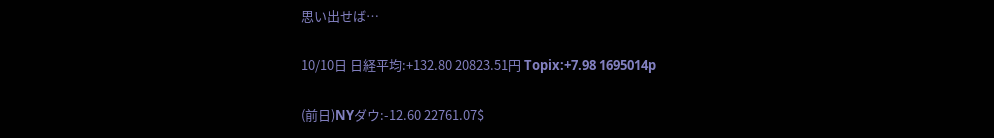思い出せば…

10/10日 日経平均:+132.80 20823.51円 Topix:+7.98 1695014p

(前日)NYダウ:-12.60 22761.07$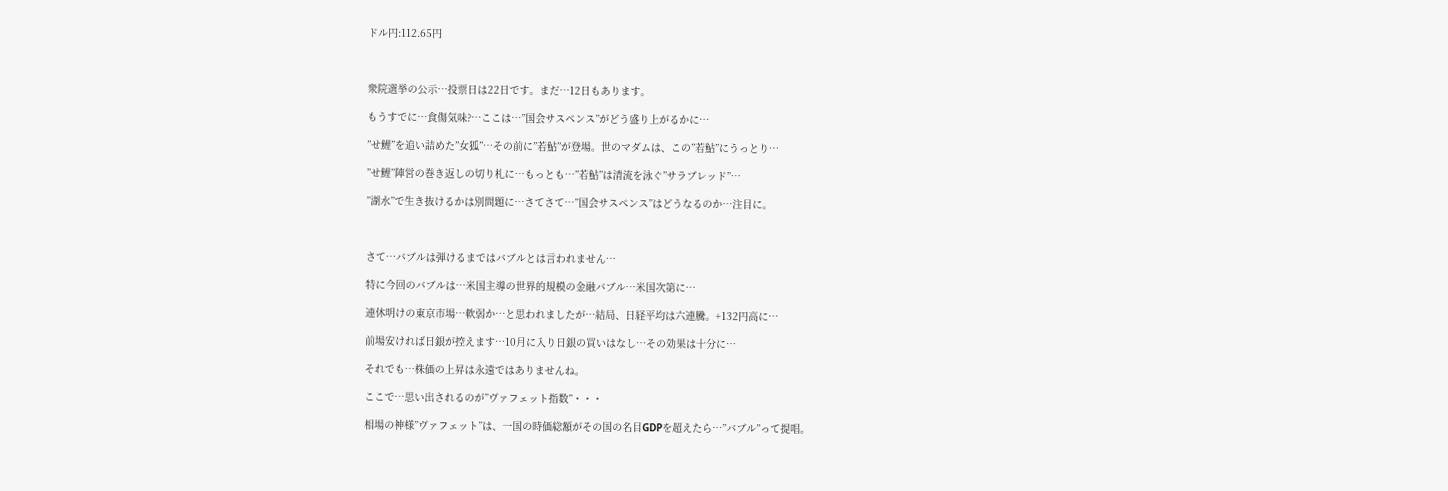ドル円:112.65円



衆院選挙の公示…投票日は22日です。まだ…12日もあります。

もうすでに…食傷気味?…ここは…”国会サスペンス”がどう盛り上がるかに…

”せ鯉”を追い詰めた”女狐”…その前に”若鮎”が登場。世のマダムは、この”若鮎”にうっとり…

”せ鯉”陣営の巻き返しの切り札に…もっとも…”若鮎”は清流を泳ぐ”サラブレッド”…

”湖水”で生き抜けるかは別問題に…さてさて…”国会サスペンス”はどうなるのか…注目に。



さて…バブルは弾けるまではバブルとは言われません…

特に今回のバブルは…米国主導の世界的規模の金融バブル…米国次第に…

連休明けの東京市場…軟弱か…と思われましたが…結局、日経平均は六連騰。+132円高に…

前場安ければ日銀が控えます…10月に入り日銀の買いはなし…その効果は十分に…

それでも…株価の上昇は永遠ではありませんね。

ここで…思い出されるのが”ヴァフェット指数”・・・

相場の神様”ヴァフェット”は、一国の時価総額がその国の名目GDPを超えたら…”バブル”って提唱。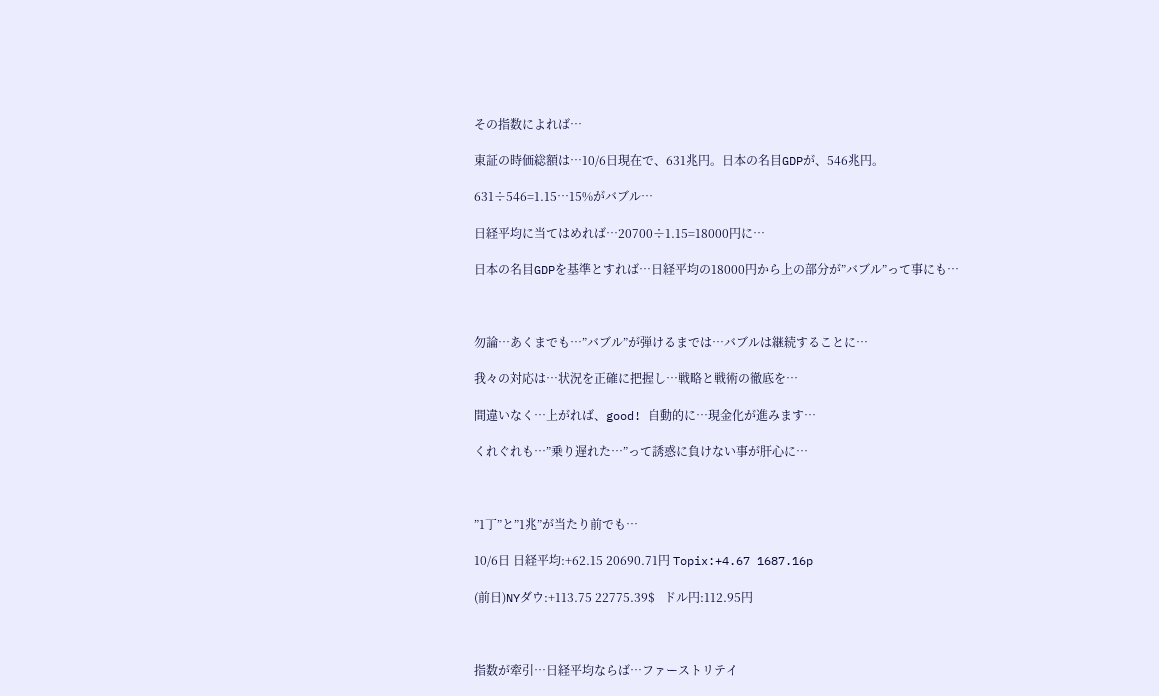その指数によれば…

東証の時価総額は…10/6日現在で、631兆円。日本の名目GDPが、546兆円。

631÷546=1.15…15%がバブル…

日経平均に当てはめれば…20700÷1.15=18000円に…

日本の名目GDPを基準とすれば…日経平均の18000円から上の部分が”バブル”って事にも…



勿論…あくまでも…”バブル”が弾けるまでは…バブルは継続することに…

我々の対応は…状況を正確に把握し…戦略と戦術の徹底を…

間違いなく…上がれば、good! 自動的に…現金化が進みます…

くれぐれも…”乗り遅れた…”って誘惑に負けない事が肝心に…



”1丁”と”1兆”が当たり前でも…

10/6日 日経平均:+62.15 20690.71円 Topix:+4.67 1687.16p

(前日)NYダウ:+113.75 22775.39$   ドル円:112.95円



指数が牽引…日経平均ならば…ファーストリテイ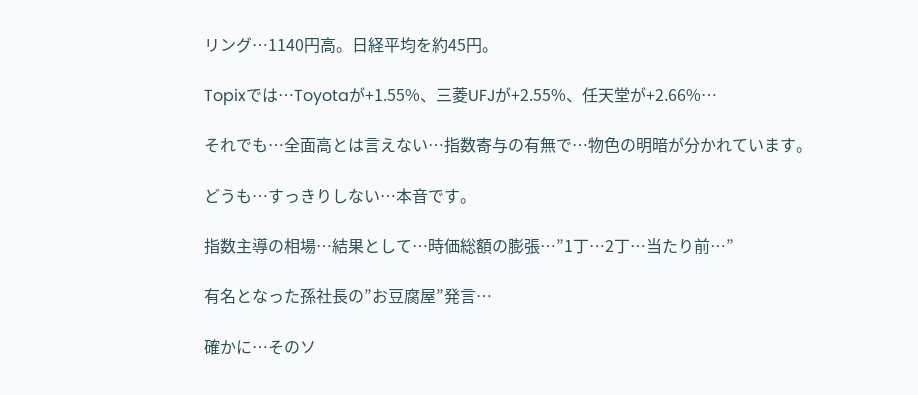リング…1140円高。日経平均を約45円。

Topixでは…Toyotaが+1.55%、三菱UFJが+2.55%、任天堂が+2.66%…

それでも…全面高とは言えない…指数寄与の有無で…物色の明暗が分かれています。

どうも…すっきりしない…本音です。

指数主導の相場…結果として…時価総額の膨張…”1丁…2丁…当たり前…”

有名となった孫社長の”お豆腐屋”発言…

確かに…そのソ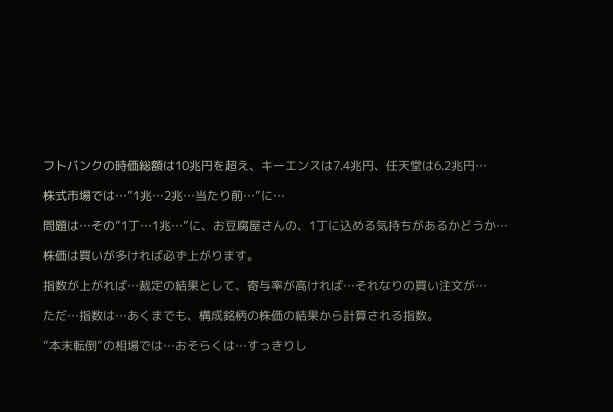フトバンクの時価総額は10兆円を超え、キーエンスは7.4兆円、任天堂は6.2兆円…

株式市場では…”1兆…2兆…当たり前…”に…

問題は…その”1丁…1兆…”に、お豆腐屋さんの、1丁に込める気持ちがあるかどうか…

株価は買いが多ければ必ず上がります。

指数が上がれば…裁定の結果として、寄与率が高ければ…それなりの買い注文が…

ただ…指数は…あくまでも、構成銘柄の株価の結果から計算される指数。

”本末転倒”の相場では…おそらくは…すっきりし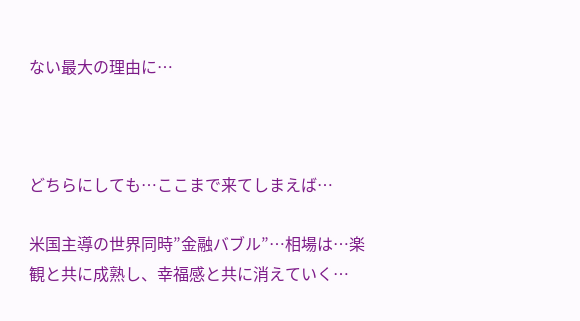ない最大の理由に…



どちらにしても…ここまで来てしまえば…

米国主導の世界同時”金融バブル”…相場は…楽観と共に成熟し、幸福感と共に消えていく…